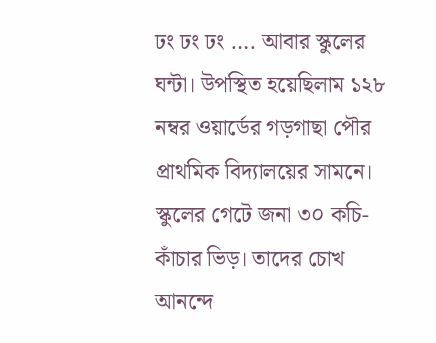ঢং ঢং ঢং …. আবার স্কুলের ঘন্টা। উপস্থিত হয়েছিলাম ১২৮ নম্বর ওয়ার্ডের গড়গাছা পৌর প্রাথমিক বিদ্যালয়ের সামনে। স্কুলের গেটে জনা ৩০ কচি-কাঁচার ভিড়। তাদের চোখ আনন্দে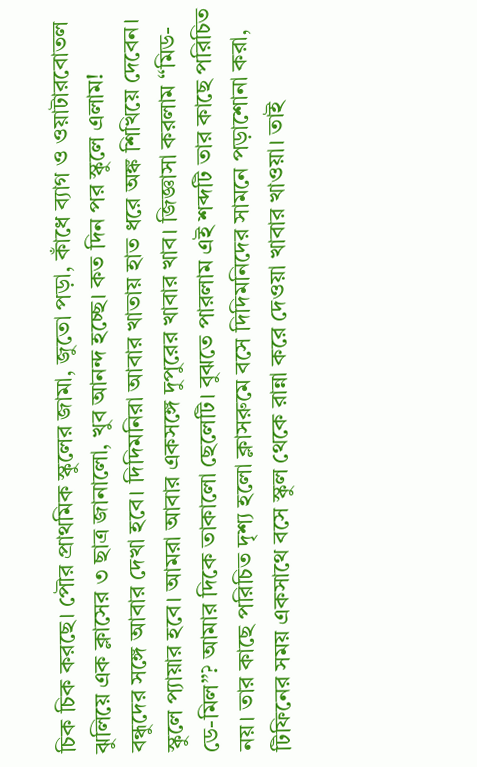চিক চিক করছে। পৌর প্রাথমিক স্কুলের জামা, জুতো পড়া, কাঁধে ব্যাগ ও ওয়াটারবোতল ঝুলিয়ে এক ক্লাসের ৩ ছাত্র জানালো, খুব আনন্দ হচ্ছে। কত দিন পর স্কুলে এলাম! বন্ধুদের সঙ্গে আবার দেখা হবে। দিদিমনিরা আবার খাতায় হাত ধরে অঙ্ক শিখিয়ে দেবেন। স্কুলে প্যায়ার হবে। আমরা আবার একসঙ্গে দুপুরের খাবার খাব। জিজ্ঞাসা করলাম “মিড-ডে-মিল”? আমার দিকে তাকালো ছেলেটি। বুঝতে পারলাম এই শব্দটি তার কাছে পরিচিত নয়। তার কাছে পরিচিত দৃশ্য হলো ক্লাসরুমে বসে দিদিমনিদের সামনে পড়াশোনা করা, টিফিনের সময় একসাথে বসে স্কুল থেকে রান্না করে দেওয়া খাবার খাওয়া। তাই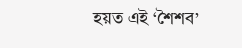হয়ত এই ‘শৈশব’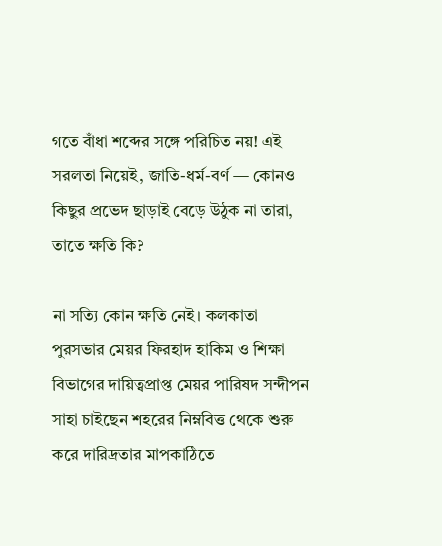গতে বাঁধা শব্দের সঙ্গে পরিচিত নয়! এই সরলতা নিয়েই, জাতি-ধর্ম-বর্ণ — কোনও কিছুর প্রভেদ ছাড়াই বেড়ে উঠুক না তারা, তাতে ক্ষতি কি?

না সত্যি কোন ক্ষতি নেই। কলকাতা পুরসভার মেয়র ফিরহাদ হাকিম ও শিক্ষা বিভাগের দায়িত্বপ্রাপ্ত মেয়র পারিষদ সন্দীপন সাহা চাইছেন শহরের নিম্নবিত্ত থেকে শুরু করে দারিদ্রতার মাপকাঠিতে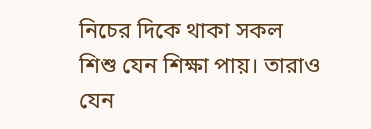নিচের দিকে থাকা সকল শিশু যেন শিক্ষা পায়। তারাও যেন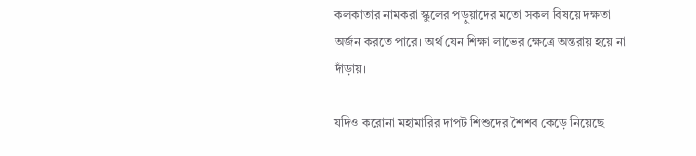কলকাতার নামকরা স্কুলের পড়ুয়াদের মতো সকল বিষয়ে দক্ষতা অর্জন করতে পারে। অর্থ যেন শিক্ষা লাভের ক্ষেত্রে অন্তরায় হয়ে না দাঁড়ায়।

যদিও করোনা মহামারির দাপট শিশুদের শৈশব কেড়ে নিয়েছে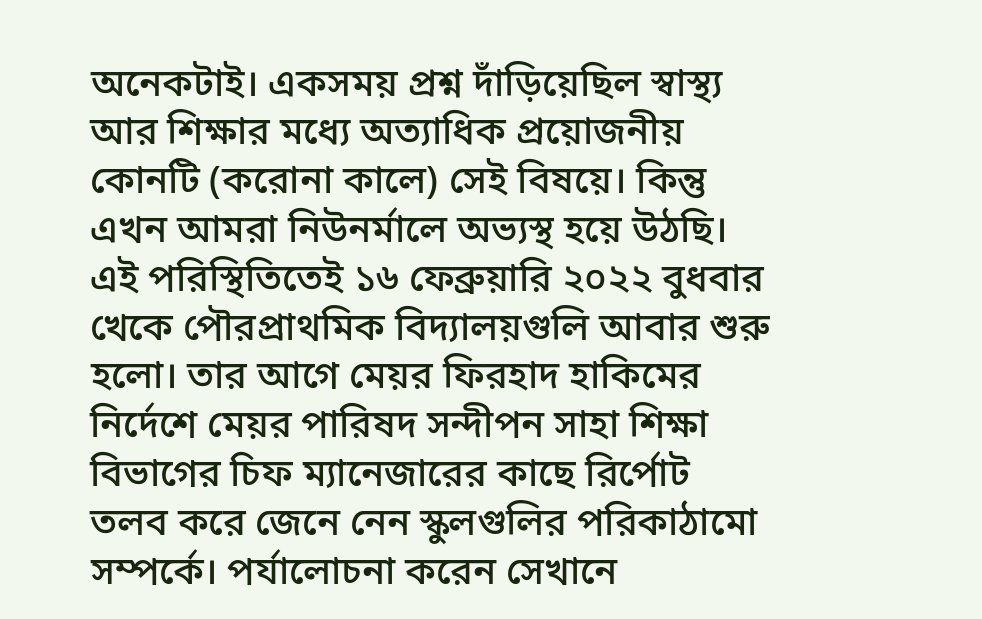অনেকটাই। একসময় প্রশ্ন দাঁড়িয়েছিল স্বাস্থ্য আর শিক্ষার মধ্যে অত্যাধিক প্রয়োজনীয় কোনটি (করোনা কালে) সেই বিষয়ে। কিন্তু এখন আমরা নিউনর্মালে অভ্যস্থ হয়ে উঠছি। এই পরিস্থিতিতেই ১৬ ফেব্রুয়ারি ২০২২ বুধবার খেকে পৌরপ্রাথমিক বিদ্যালয়গুলি আবার শুরু হলো। তার আগে মেয়র ফিরহাদ হাকিমের নির্দেশে মেয়র পারিষদ সন্দীপন সাহা শিক্ষা বিভাগের চিফ ম্যানেজারের কাছে রির্পোট তলব করে জেনে নেন স্কুলগুলির পরিকাঠামো সম্পর্কে। পর্যালোচনা করেন সেখানে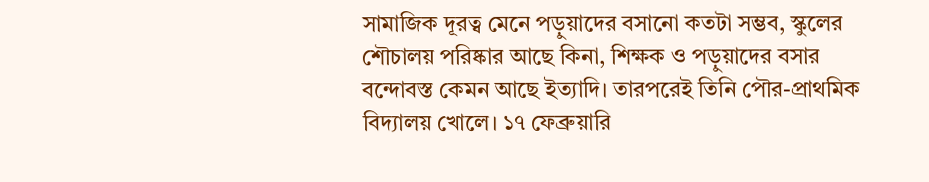সামাজিক দূরত্ব মেনে পড়ুয়াদের বসানো কতটা সম্ভব, স্কুলের শৌচালয় পরিষ্কার আছে কিনা, শিক্ষক ও পড়ুয়াদের বসার বন্দোবস্ত কেমন আছে ইত্যাদি। তারপরেই তিনি পৌর-প্রাথমিক বিদ্যালয় খোলে। ১৭ ফেব্রুয়ারি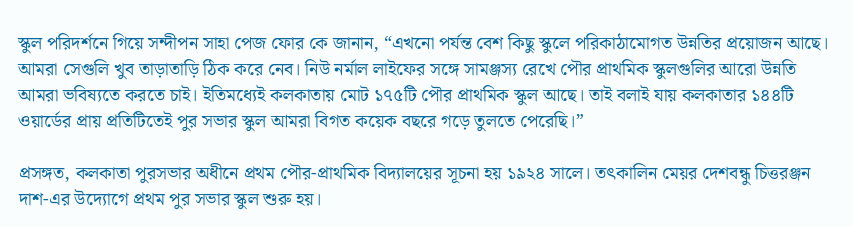স্কুল পরিদর্শনে গিয়ে সন্দীপন সাহা পেজ ফোর কে জানান, “এখনো পর্যন্ত বেশ কিছু স্কুলে পরিকাঠামোগত উন্নতির প্রয়োজন আছে। আমরা সেগুলি খুব তাড়াতাড়ি ঠিক করে নেব। নিউ নর্মাল লাইফের সঙ্গে সামঞ্জস্য রেখে পৌর প্রাথমিক স্কুলগুলির আরো উন্নতি আমরা ভবিষ্যতে করতে চাই। ইতিমধ্যেই কলকাতায় মোট ১৭৫টি পৌর প্রাথমিক স্কুল আছে। তাই বলাই যায় কলকাতার ১৪৪টি ওয়ার্ডের প্রায় প্রতিটিতেই পুর সভার স্কুল আমরা বিগত কয়েক বছরে গড়ে তুলতে পেরেছি।”

প্রসঙ্গত, কলকাতা পুরসভার অধীনে প্রথম পৌর-প্রাথমিক বিদ্যালয়ের সূচনা হয় ১৯২৪ সালে। তৎকালিন মেয়র দেশবন্ধু চিত্তরঞ্জন দাশ-এর উদ্যোগে প্রথম পুর সভার স্কুল শুরু হয়।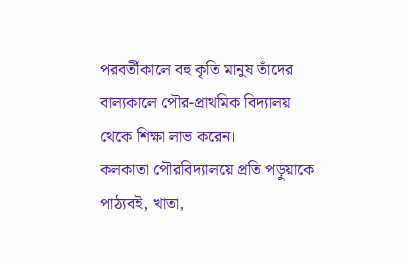পরবর্তীকালে বহু কৃতি মানুষ তাঁদের বাল্যকালে পৌর-প্রাথমিক বিদ্যালয় থেকে শিক্ষা লাভ করেন।
কলকাতা পৌরবিদ্যালয়ে প্রতি পড়ুয়াকে পাঠ্যবই, খাতা,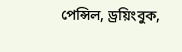পেন্সিল, ড্রয়িংবুক,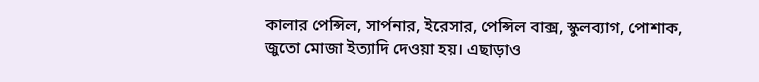কালার পেন্সিল, সার্পনার, ইরেসার, পেন্সিল বাক্স, স্কুলব্যাগ, পোশাক, জুতো মোজা ইত্যাদি দেওয়া হয়। এছাড়াও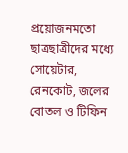প্রয়োজনমতো ছাত্রছাত্রীদের মধ্যে সোয়েটার, রেনকোট, জলের বোতল ও টিফিন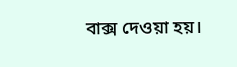বাক্স দেওয়া হয়।